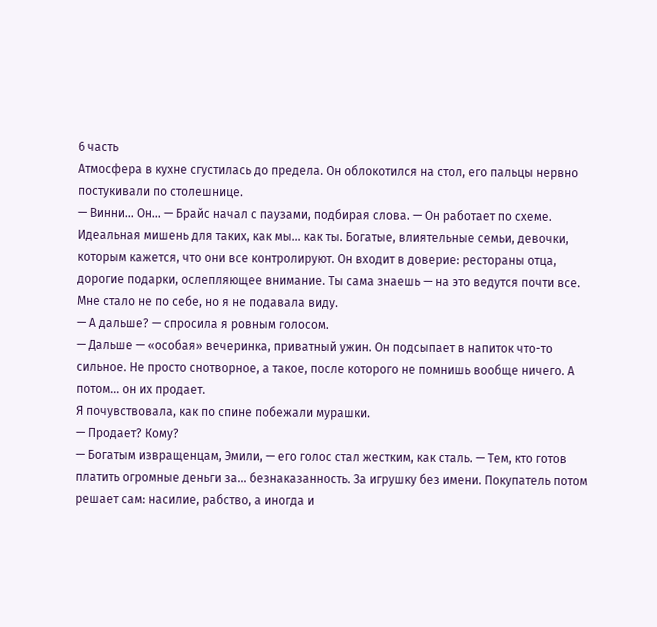6 часть
Атмосфера в кухне сгустилась до предела. Он облокотился на стол, его пальцы нервно постукивали по столешнице.
— Винни... Он... — Брайс начал с паузами, подбирая слова. — Он работает по схеме. Идеальная мишень для таких, как мы... как ты. Богатые, влиятельные семьи, девочки, которым кажется, что они все контролируют. Он входит в доверие: рестораны отца, дорогие подарки, ослепляющее внимание. Ты сама знаешь — на это ведутся почти все.
Мне стало не по себе, но я не подавала виду.
— А дальше? — спросила я ровным голосом.
— Дальше — «особая» вечеринка, приватный ужин. Он подсыпает в напиток что-то сильное. Не просто снотворное, а такое, после которого не помнишь вообще ничего. А потом... он их продает.
Я почувствовала, как по спине побежали мурашки.
— Продает? Кому?
— Богатым извращенцам, Эмили, — его голос стал жестким, как сталь. — Тем, кто готов платить огромные деньги за... безнаказанность. За игрушку без имени. Покупатель потом решает сам: насилие, рабство, а иногда и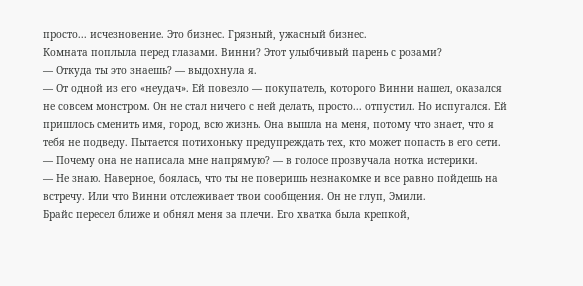просто... исчезновение. Это бизнес. Грязный, ужасный бизнес.
Комната поплыла перед глазами. Винни? Этот улыбчивый парень с розами?
— Откуда ты это знаешь? — выдохнула я.
— От одной из его «неудач». Ей повезло — покупатель, которого Винни нашел, оказался не совсем монстром. Он не стал ничего с ней делать, просто... отпустил. Но испугался. Ей пришлось сменить имя, город, всю жизнь. Она вышла на меня, потому что знает, что я тебя не подведу. Пытается потихоньку предупреждать тех, кто может попасть в его сети.
— Почему она не написала мне напрямую? — в голосе прозвучала нотка истерики.
— Не знаю. Наверное, боялась, что ты не поверишь незнакомке и все равно пойдешь на встречу. Или что Винни отслеживает твои сообщения. Он не глуп, Эмили.
Брайс пересел ближе и обнял меня за плечи. Его хватка была крепкой,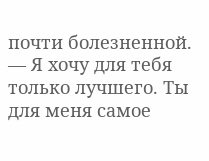почти болезненной.
— Я хочу для тебя только лучшего. Ты для меня самое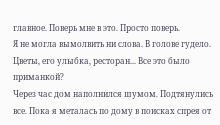главное. Поверь мне в это. Просто поверь.
Я не могла вымолвить ни слова. В голове гудело. Цветы, его улыбка, ресторан... Все это было приманкой?
Через час дом наполнился шумом. Подтянулись все. Пока я металась по дому в поисках спрея от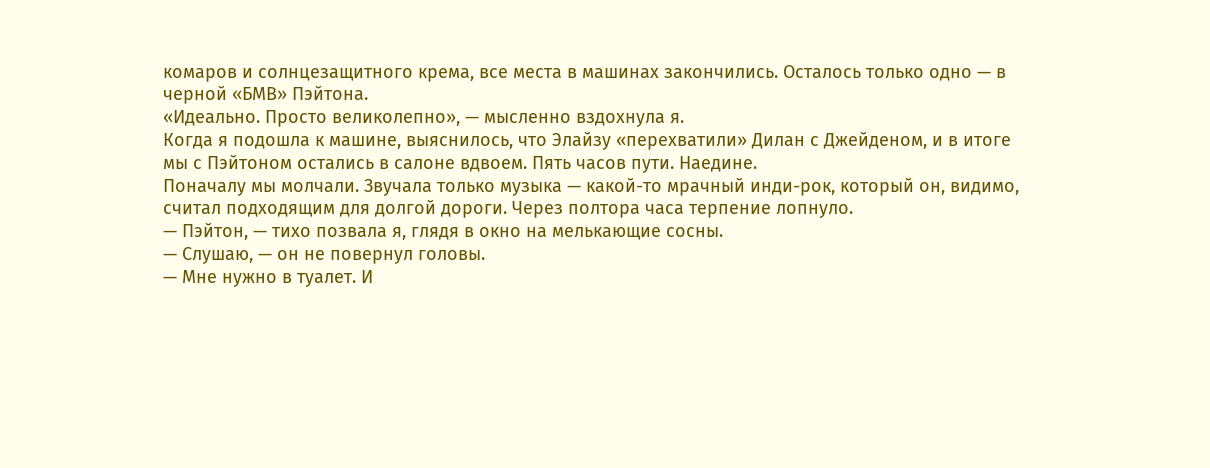комаров и солнцезащитного крема, все места в машинах закончились. Осталось только одно — в черной «БМВ» Пэйтона.
«Идеально. Просто великолепно», — мысленно вздохнула я.
Когда я подошла к машине, выяснилось, что Элайзу «перехватили» Дилан с Джейденом, и в итоге мы с Пэйтоном остались в салоне вдвоем. Пять часов пути. Наедине.
Поначалу мы молчали. Звучала только музыка — какой-то мрачный инди-рок, который он, видимо, считал подходящим для долгой дороги. Через полтора часа терпение лопнуло.
— Пэйтон, — тихо позвала я, глядя в окно на мелькающие сосны.
— Слушаю, — он не повернул головы.
— Мне нужно в туалет. И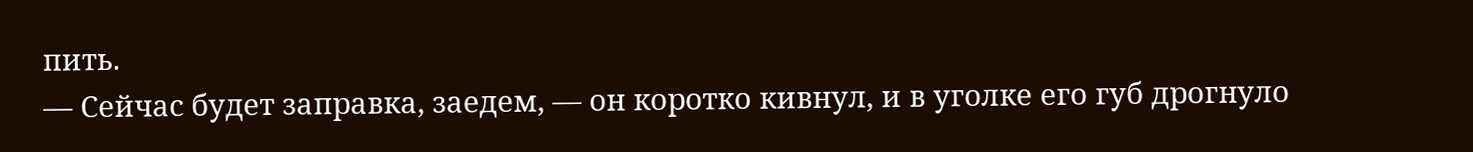пить.
— Сейчас будет заправка, заедем, — он коротко кивнул, и в уголке его губ дрогнуло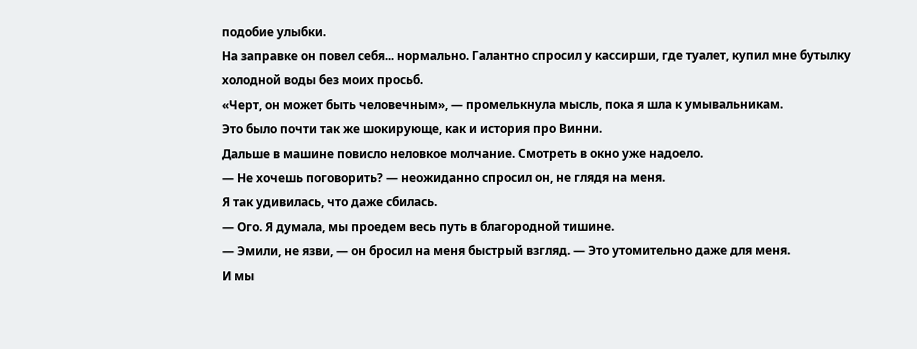подобие улыбки.
На заправке он повел себя... нормально. Галантно спросил у кассирши, где туалет, купил мне бутылку холодной воды без моих просьб.
«Черт, он может быть человечным», — промелькнула мысль, пока я шла к умывальникам.
Это было почти так же шокирующе, как и история про Винни.
Дальше в машине повисло неловкое молчание. Смотреть в окно уже надоело.
— Не хочешь поговорить? — неожиданно спросил он, не глядя на меня.
Я так удивилась, что даже сбилась.
— Ого. Я думала, мы проедем весь путь в благородной тишине.
— Эмили, не язви, — он бросил на меня быстрый взгляд. — Это утомительно даже для меня.
И мы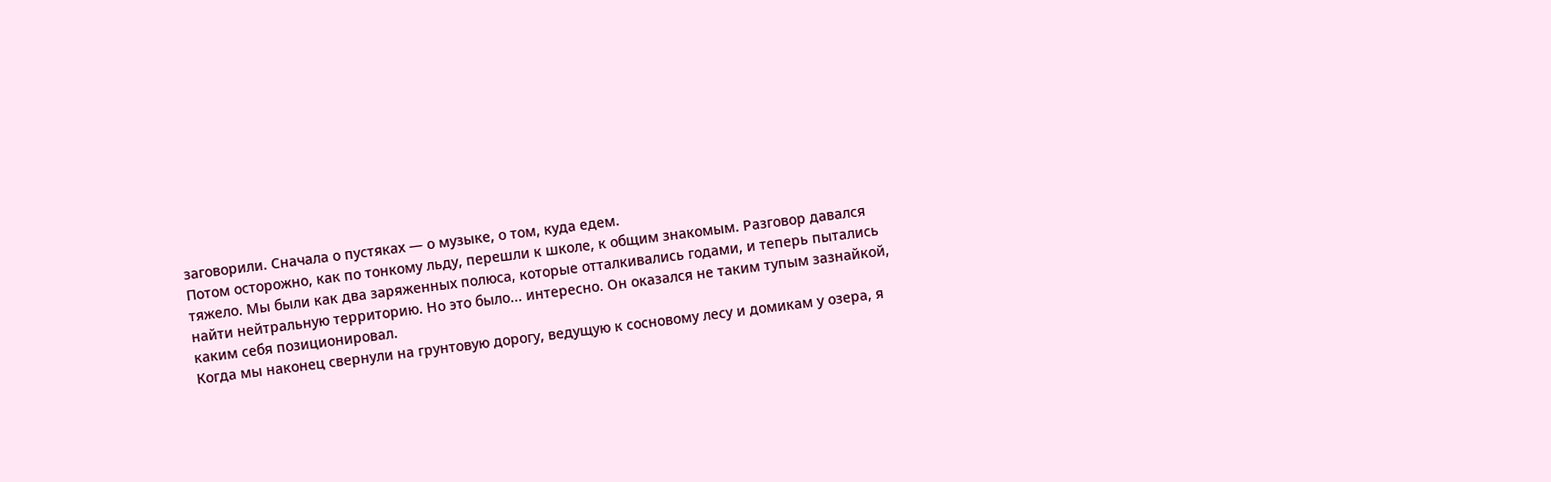заговорили. Сначала о пустяках — о музыке, о том, куда едем.
Потом осторожно, как по тонкому льду, перешли к школе, к общим знакомым. Разговор давался тяжело. Мы были как два заряженных полюса, которые отталкивались годами, и теперь пытались найти нейтральную территорию. Но это было... интересно. Он оказался не таким тупым зазнайкой, каким себя позиционировал.
Когда мы наконец свернули на грунтовую дорогу, ведущую к сосновому лесу и домикам у озера, я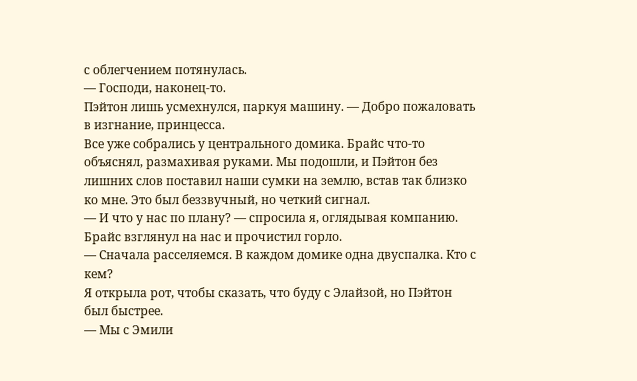с облегчением потянулась.
— Господи, наконец-то.
Пэйтон лишь усмехнулся, паркуя машину. — Добро пожаловать в изгнание, принцесса.
Все уже собрались у центрального домика. Брайс что-то объяснял, размахивая руками. Мы подошли, и Пэйтон без лишних слов поставил наши сумки на землю, встав так близко ко мне. Это был беззвучный, но четкий сигнал.
— И что у нас по плану? — спросила я, оглядывая компанию.
Брайс взглянул на нас и прочистил горло.
— Сначала расселяемся. В каждом домике одна двуспалка. Кто с кем?
Я открыла рот, чтобы сказать, что буду с Элайзой, но Пэйтон был быстрее.
— Мы с Эмили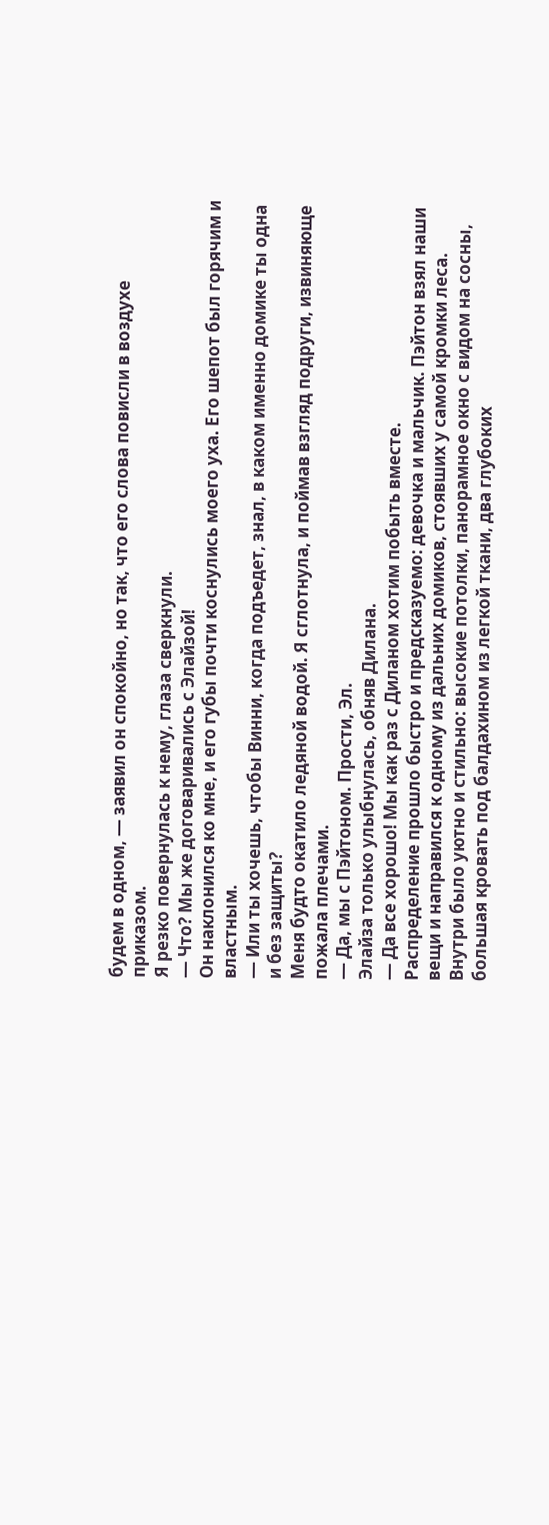будем в одном, — заявил он спокойно, но так, что его слова повисли в воздухе приказом.
Я резко повернулась к нему, глаза сверкнули.
— Что? Мы же договаривались с Элайзой!
Он наклонился ко мне, и его губы почти коснулись моего уха. Его шепот был горячим и властным.
— Или ты хочешь, чтобы Винни, когда подъедет, знал, в каком именно домике ты одна и без защиты?
Меня будто окатило ледяной водой. Я сглотнула, и поймав взгляд подруги, извиняюще пожала плечами.
— Да, мы с Пэйтоном. Прости, Эл.
Элайза только улыбнулась, обняв Дилана.
— Да все хорошо! Мы как раз с Диланом хотим побыть вместе.
Распределение прошло быстро и предсказуемо: девочка и мальчик. Пэйтон взял наши вещи и направился к одному из дальних домиков, стоявших у самой кромки леса.
Внутри было уютно и стильно: высокие потолки, панорамное окно с видом на сосны, большая кровать под балдахином из легкой ткани, два глубоких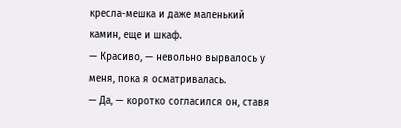кресла-мешка и даже маленький камин, еще и шкаф.
— Красиво, — невольно вырвалось у меня, пока я осматривалась.
— Да, — коротко согласился он, ставя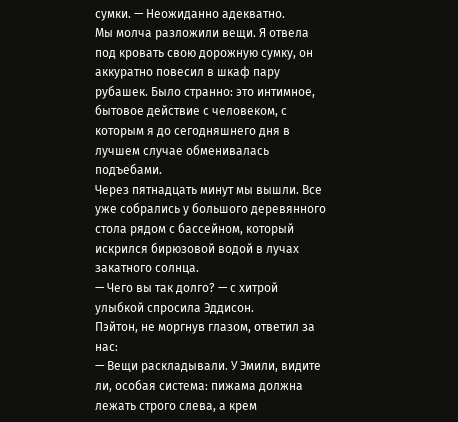сумки. — Неожиданно адекватно.
Мы молча разложили вещи. Я отвела под кровать свою дорожную сумку, он аккуратно повесил в шкаф пару рубашек. Было странно: это интимное, бытовое действие с человеком, с которым я до сегодняшнего дня в лучшем случае обменивалась подъебами.
Через пятнадцать минут мы вышли. Все уже собрались у большого деревянного стола рядом с бассейном, который искрился бирюзовой водой в лучах закатного солнца.
— Чего вы так долго? — с хитрой улыбкой спросила Эддисон.
Пэйтон, не моргнув глазом, ответил за нас:
— Вещи раскладывали. У Эмили, видите ли, особая система: пижама должна лежать строго слева, а крем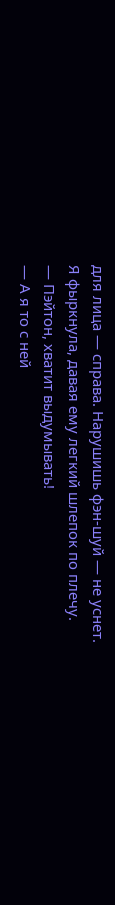для лица — справа. Нарушишь фэн-шуй — не уснет.
Я фыркнула, давая ему легкий шлепок по плечу.
— Пэйтон, хватит выдумывать!
— А я то с ней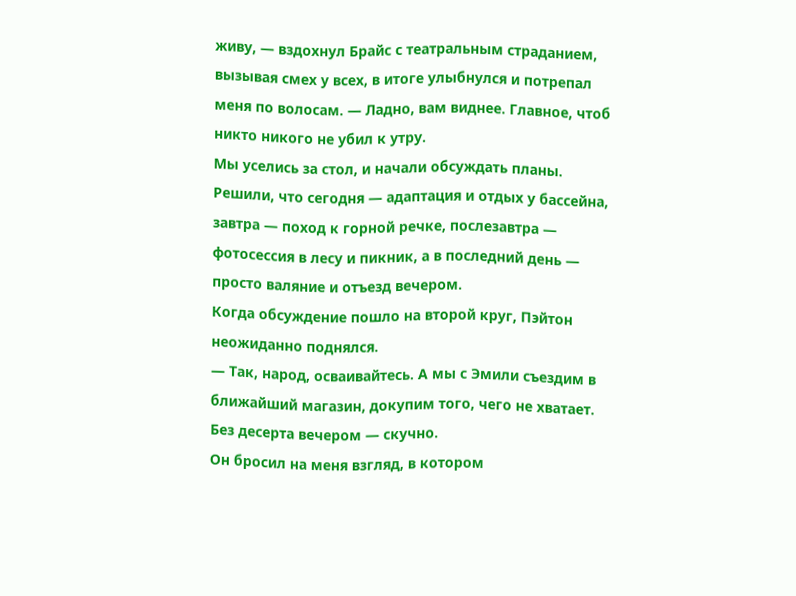живу, — вздохнул Брайс с театральным страданием, вызывая смех у всех, в итоге улыбнулся и потрепал меня по волосам. — Ладно, вам виднее. Главное, чтоб никто никого не убил к утру.
Мы уселись за стол, и начали обсуждать планы. Решили, что сегодня — адаптация и отдых у бассейна, завтра — поход к горной речке, послезавтра — фотосессия в лесу и пикник, а в последний день — просто валяние и отъезд вечером.
Когда обсуждение пошло на второй круг, Пэйтон неожиданно поднялся.
— Так, народ, осваивайтесь. А мы с Эмили съездим в ближайший магазин, докупим того, чего не хватает. Без десерта вечером — скучно.
Он бросил на меня взгляд, в котором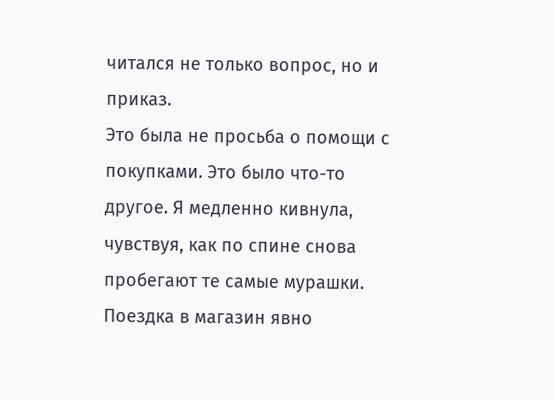читался не только вопрос, но и приказ.
Это была не просьба о помощи с покупками. Это было что-то другое. Я медленно кивнула, чувствуя, как по спине снова пробегают те самые мурашки.
Поездка в магазин явно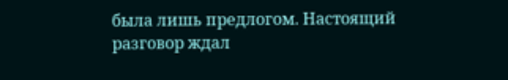была лишь предлогом. Настоящий разговор ждал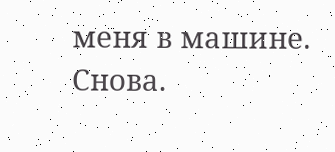меня в машине. Снова.